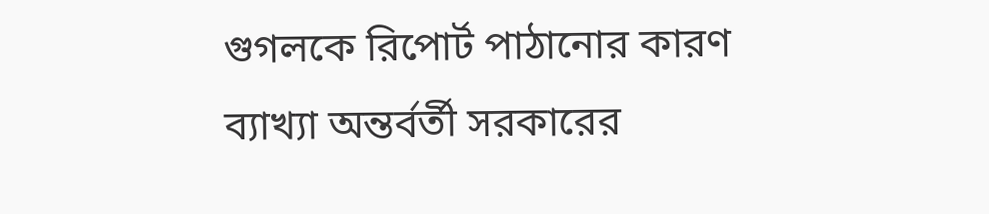গুগলকে রিপোর্ট পাঠানোর কারণ ব্যাখ্যা অন্তর্বর্তী সরকারের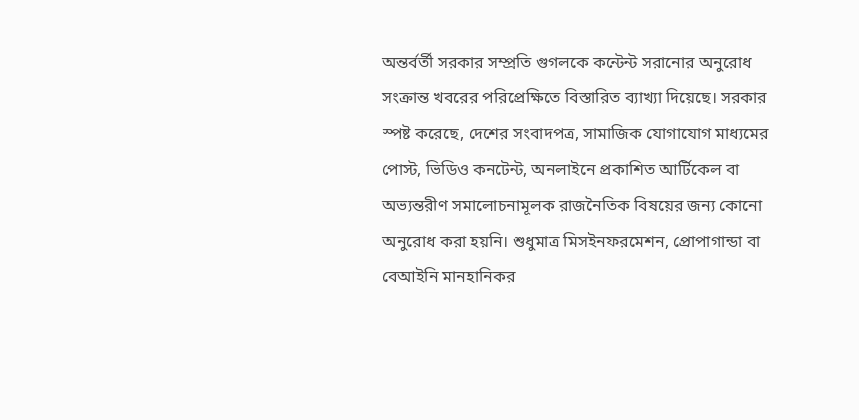অন্তর্বর্তী সরকার সম্প্রতি গুগলকে কন্টেন্ট সরানোর অনুরোধ সংক্রান্ত খবরের পরিপ্রেক্ষিতে বিস্তারিত ব্যাখ্যা দিয়েছে। সরকার স্পষ্ট করেছে, দেশের সংবাদপত্র, সামাজিক যোগাযোগ মাধ্যমের পোস্ট, ভিডিও কনটেন্ট, অনলাইনে প্রকাশিত আর্টিকেল বা অভ্যন্তরীণ সমালোচনামূলক রাজনৈতিক বিষয়ের জন্য কোনো অনুরোধ করা হয়নি। শুধুমাত্র মিসইনফরমেশন, প্রোপাগান্ডা বা বেআইনি মানহানিকর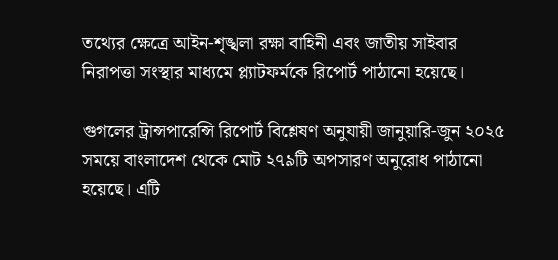তথ্যের ক্ষেত্রে আইন-শৃঙ্খলা রক্ষা বাহিনী এবং জাতীয় সাইবার নিরাপত্তা সংস্থার মাধ্যমে প্ল্যাটফর্মকে রিপোর্ট পাঠানো হয়েছে।

গুগলের ট্রান্সপারেন্সি রিপোর্ট বিশ্লেষণ অনুযায়ী জানুয়ারি-জুন ২০২৫ সময়ে বাংলাদেশ থেকে মোট ২৭৯টি অপসারণ অনুরোধ পাঠানো হয়েছে। এটি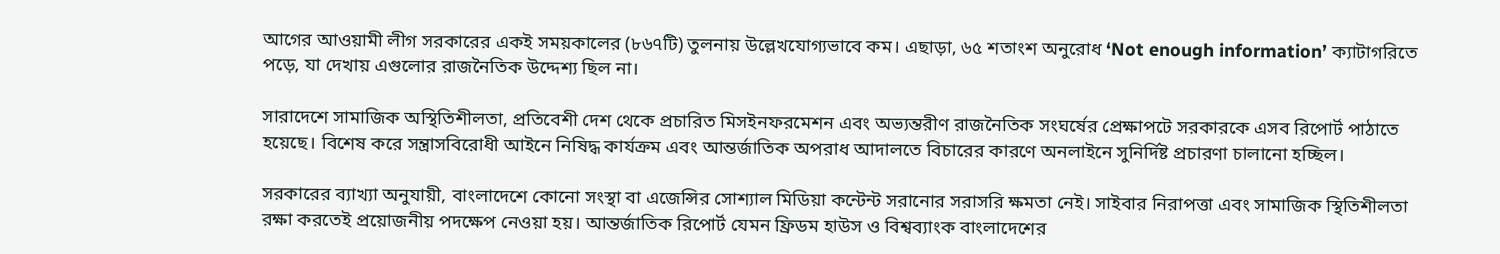আগের আওয়ামী লীগ সরকারের একই সময়কালের (৮৬৭টি) তুলনায় উল্লেখযোগ্যভাবে কম। এছাড়া, ৬৫ শতাংশ অনুরোধ ‘Not enough information’ ক্যাটাগরিতে পড়ে, যা দেখায় এগুলোর রাজনৈতিক উদ্দেশ্য ছিল না।

সারাদেশে সামাজিক অস্থিতিশীলতা, প্রতিবেশী দেশ থেকে প্রচারিত মিসইনফরমেশন এবং অভ্যন্তরীণ রাজনৈতিক সংঘর্ষের প্রেক্ষাপটে সরকারকে এসব রিপোর্ট পাঠাতে হয়েছে। বিশেষ করে সন্ত্রাসবিরোধী আইনে নিষিদ্ধ কার্যক্রম এবং আন্তর্জাতিক অপরাধ আদালতে বিচারের কারণে অনলাইনে সুনির্দিষ্ট প্রচারণা চালানো হচ্ছিল।

সরকারের ব্যাখ্যা অনুযায়ী, বাংলাদেশে কোনো সংস্থা বা এজেন্সির সোশ্যাল মিডিয়া কন্টেন্ট সরানোর সরাসরি ক্ষমতা নেই। সাইবার নিরাপত্তা এবং সামাজিক স্থিতিশীলতা রক্ষা করতেই প্রয়োজনীয় পদক্ষেপ নেওয়া হয়। আন্তর্জাতিক রিপোর্ট যেমন ফ্রিডম হাউস ও বিশ্বব্যাংক বাংলাদেশের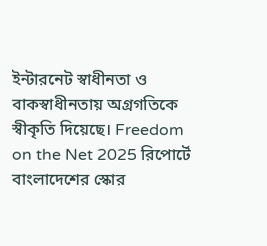ইন্টারনেট স্বাধীনতা ও বাকস্বাধীনতায় অগ্রগতিকে স্বীকৃতি দিয়েছে। Freedom on the Net 2025 রিপোর্টে বাংলাদেশের স্কোর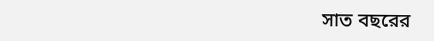সাত বছরের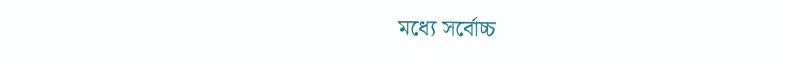মধ্যে সর্বোচ্চ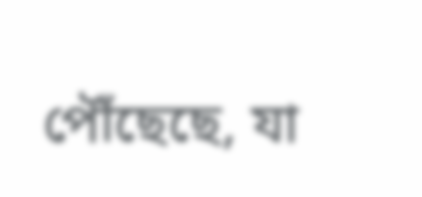পৌঁছেছে, যা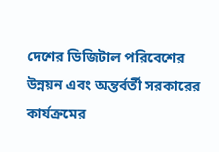দেশের ডিজিটাল পরিবেশের উন্নয়ন এবং অন্তর্বর্তী সরকারের কার্যক্রমের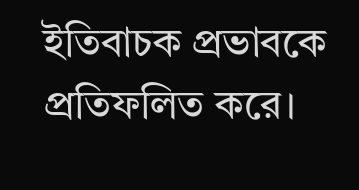ইতিবাচক প্রভাবকে প্রতিফলিত করে।